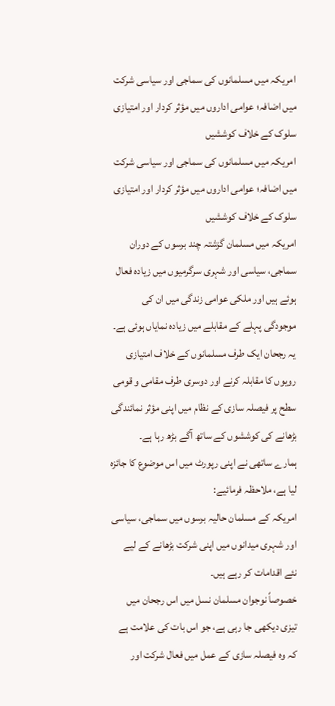امریکہ میں مسلمانوں کی سماجی اور سیاسی شرکت میں اضافہ؛ عوامی اداروں میں مؤثر کردار اور امتیازی سلوک کے خلاف کوششیں
امریکہ میں مسلمانوں کی سماجی اور سیاسی شرکت میں اضافہ؛ عوامی اداروں میں مؤثر کردار اور امتیازی سلوک کے خلاف کوششیں
امریکہ میں مسلمان گزشتہ چند برسوں کے دوران سماجی، سیاسی اور شہری سرگرمیوں میں زیادہ فعال ہوئے ہیں اور ملکی عوامی زندگی میں ان کی موجودگی پہلے کے مقابلے میں زیادہ نمایاں ہوئی ہے۔
یہ رجحان ایک طرف مسلمانوں کے خلاف امتیازی رویوں کا مقابلہ کرنے اور دوسری طرف مقامی و قومی سطح پر فیصلہ سازی کے نظام میں اپنی مؤثر نمائندگی بڑھانے کی کوششوں کے ساتھ آگے بڑھ رہا ہے۔
ہمارے ساتھی نے اپنی رپورٹ میں اس موضوع کا جائزہ لیا ہے، ملاحظہ فرمائیے:
امریکہ کے مسلمان حالیہ برسوں میں سماجی، سیاسی اور شہری میدانوں میں اپنی شرکت بڑھانے کے لیے نئے اقدامات کر رہے ہیں۔
خصوصاً نوجوان مسلمان نسل میں اس رجحان میں تیزی دیکھی جا رہی ہے، جو اس بات کی علامت ہے کہ وہ فیصلہ سازی کے عمل میں فعال شرکت اور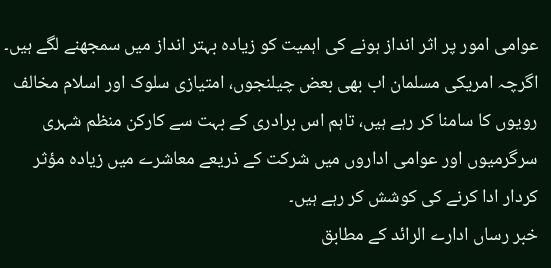عوامی امور پر اثر انداز ہونے کی اہمیت کو زیادہ بہتر انداز میں سمجھنے لگے ہیں۔
اگرچہ امریکی مسلمان اب بھی بعض چیلنجوں، امتیازی سلوک اور اسلام مخالف رویوں کا سامنا کر رہے ہیں، تاہم اس برادری کے بہت سے کارکن منظم شہری سرگرمیوں اور عوامی اداروں میں شرکت کے ذریعے معاشرے میں زیادہ مؤثر کردار ادا کرنے کی کوشش کر رہے ہیں۔
خبر رساں ادارے الرائد کے مطابق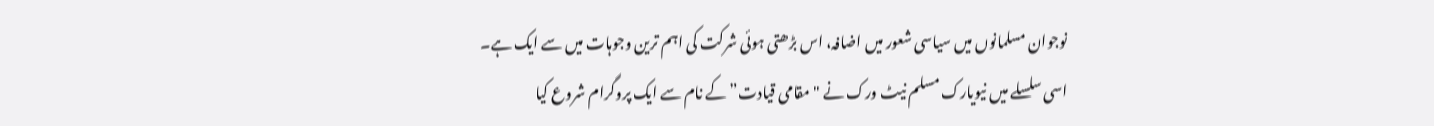نوجوان مسلمانوں میں سیاسی شعور میں اضافہ، اس بڑھتی ہوئی شرکت کی اہم ترین وجوہات میں سے ایک ہے۔
اسی سلسلے میں نیویارک مسلم نیٹ ورک نے "مقامی قیادت” کے نام سے ایک پروگرام شروع کیا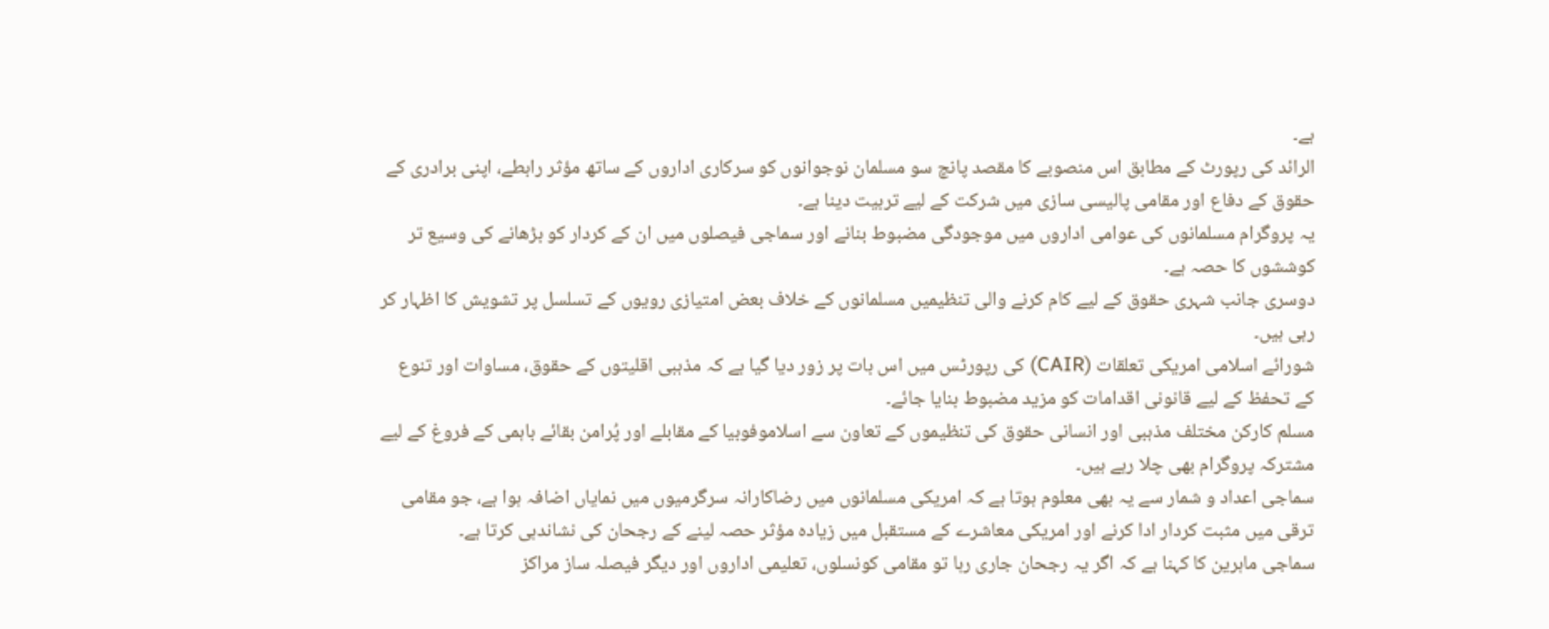ہے۔
الرائد کی رپورٹ کے مطابق اس منصوبے کا مقصد پانچ سو مسلمان نوجوانوں کو سرکاری اداروں کے ساتھ مؤثر رابطے، اپنی برادری کے حقوق کے دفاع اور مقامی پالیسی سازی میں شرکت کے لیے تربیت دینا ہے۔
یہ پروگرام مسلمانوں کی عوامی اداروں میں موجودگی مضبوط بنانے اور سماجی فیصلوں میں ان کے کردار کو بڑھانے کی وسیع تر کوششوں کا حصہ ہے۔
دوسری جانب شہری حقوق کے لیے کام کرنے والی تنظیمیں مسلمانوں کے خلاف بعض امتیازی رویوں کے تسلسل پر تشویش کا اظہار کر رہی ہیں۔
شورائے اسلامی امریکی تعلقات (CAIR) کی رپورٹس میں اس بات پر زور دیا گیا ہے کہ مذہبی اقلیتوں کے حقوق، مساوات اور تنوع کے تحفظ کے لیے قانونی اقدامات کو مزید مضبوط بنایا جائے۔
مسلم کارکن مختلف مذہبی اور انسانی حقوق کی تنظیموں کے تعاون سے اسلاموفوبیا کے مقابلے اور پُرامن بقائے باہمی کے فروغ کے لیے مشترکہ پروگرام بھی چلا رہے ہیں۔
سماجی اعداد و شمار سے یہ بھی معلوم ہوتا ہے کہ امریکی مسلمانوں میں رضاکارانہ سرگرمیوں میں نمایاں اضافہ ہوا ہے، جو مقامی ترقی میں مثبت کردار ادا کرنے اور امریکی معاشرے کے مستقبل میں زیادہ مؤثر حصہ لینے کے رجحان کی نشاندہی کرتا ہے۔
سماجی ماہرین کا کہنا ہے کہ اگر یہ رجحان جاری رہا تو مقامی کونسلوں، تعلیمی اداروں اور دیگر فیصلہ ساز مراکز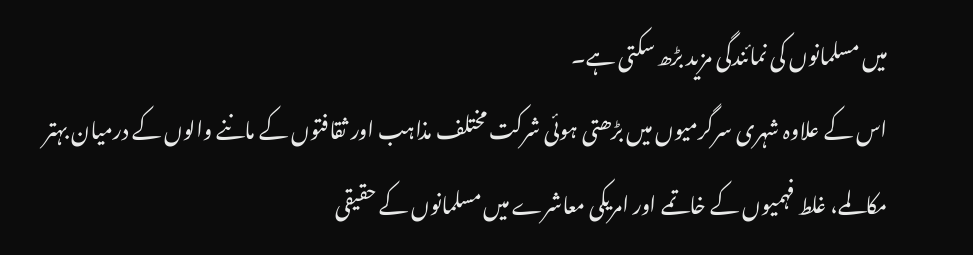میں مسلمانوں کی نمائندگی مزید بڑھ سکتی ہے۔
اس کے علاوہ شہری سرگرمیوں میں بڑھتی ہوئی شرکت مختلف مذاہب اور ثقافتوں کے ماننے والوں کے درمیان بہتر مکالمے، غلط فہمیوں کے خاتمے اور امریکی معاشرے میں مسلمانوں کے حقیقی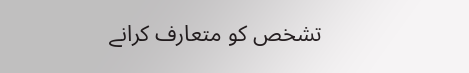تشخص کو متعارف کرانے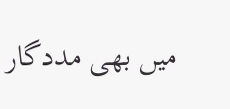میں بھی مددگار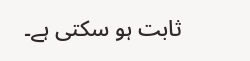ثابت ہو سکتی ہے۔